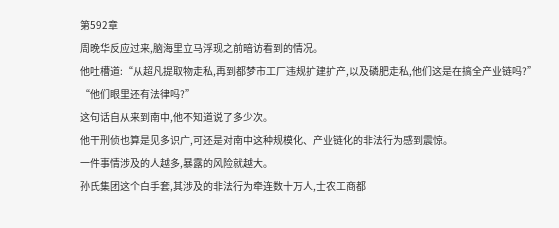第592章
周晚华反应过来,脑海里立马浮现之前暗访看到的情况。
他吐槽道:“从超凡提取物走私,再到都梦市工厂违规扩建扩产,以及磷肥走私,他们这是在搞全产业链吗?”
“他们眼里还有法律吗?”
这句话自从来到南中,他不知道说了多少次。
他干刑侦也算是见多识广,可还是对南中这种规模化、产业链化的非法行为感到震惊。
一件事情涉及的人越多,暴露的风险就越大。
孙氏集团这个白手套,其涉及的非法行为牵连数十万人,士农工商都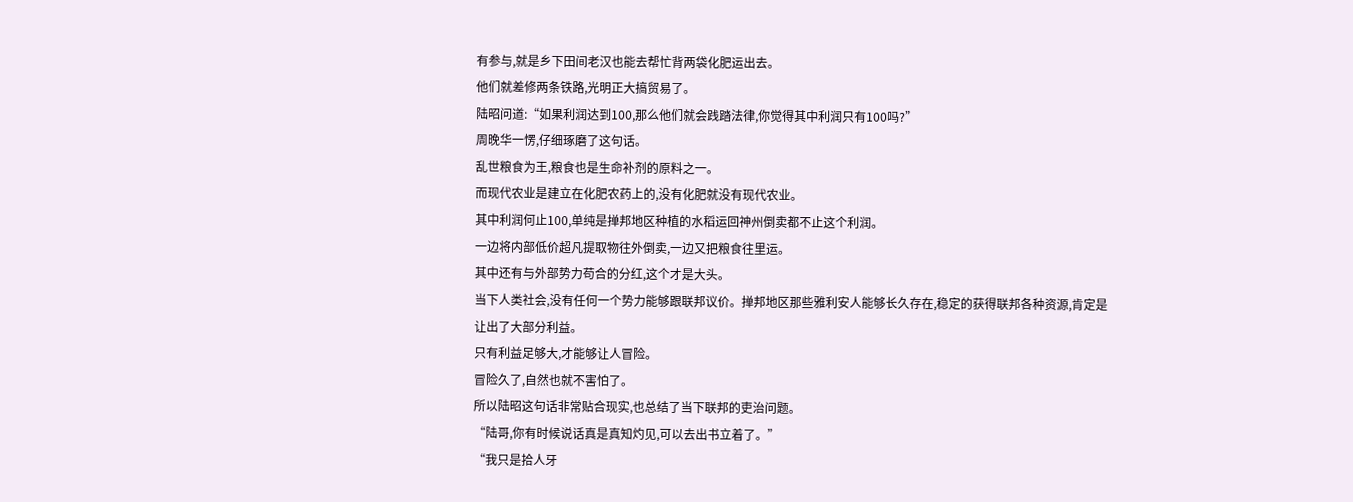有参与,就是乡下田间老汉也能去帮忙背两袋化肥运出去。
他们就差修两条铁路,光明正大搞贸易了。
陆昭问道:“如果利润达到100,那么他们就会践踏法律,你觉得其中利润只有100吗?”
周晚华一愣,仔细琢磨了这句话。
乱世粮食为王,粮食也是生命补剂的原料之一。
而现代农业是建立在化肥农药上的,没有化肥就没有现代农业。
其中利润何止100,单纯是掸邦地区种植的水稻运回神州倒卖都不止这个利润。
一边将内部低价超凡提取物往外倒卖,一边又把粮食往里运。
其中还有与外部势力苟合的分红,这个才是大头。
当下人类社会,没有任何一个势力能够跟联邦议价。掸邦地区那些雅利安人能够长久存在,稳定的获得联邦各种资源,肯定是让出了大部分利益。
只有利益足够大,才能够让人冒险。
冒险久了,自然也就不害怕了。
所以陆昭这句话非常贴合现实,也总结了当下联邦的吏治问题。
“陆哥,你有时候说话真是真知灼见,可以去出书立着了。”
“我只是拾人牙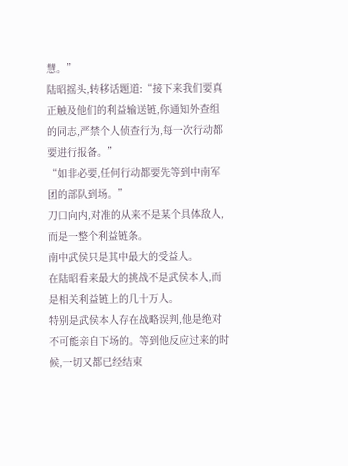慧。”
陆昭摇头,转移话题道:“接下来我们要真正触及他们的利益输送链,你通知外查组的同志,严禁个人侦查行为,每一次行动都要进行报备。”
“如非必要,任何行动都要先等到中南军团的部队到场。”
刀口向内,对准的从来不是某个具体敌人,而是一整个利益链条。
南中武侯只是其中最大的受益人。
在陆昭看来最大的挑战不是武侯本人,而是相关利益链上的几十万人。
特别是武侯本人存在战略误判,他是绝对不可能亲自下场的。等到他反应过来的时候,一切又都已经结束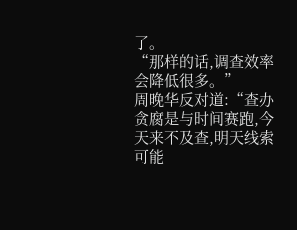了。
“那样的话,调查效率会降低很多。”
周晚华反对道:“查办贪腐是与时间赛跑,今天来不及查,明天线索可能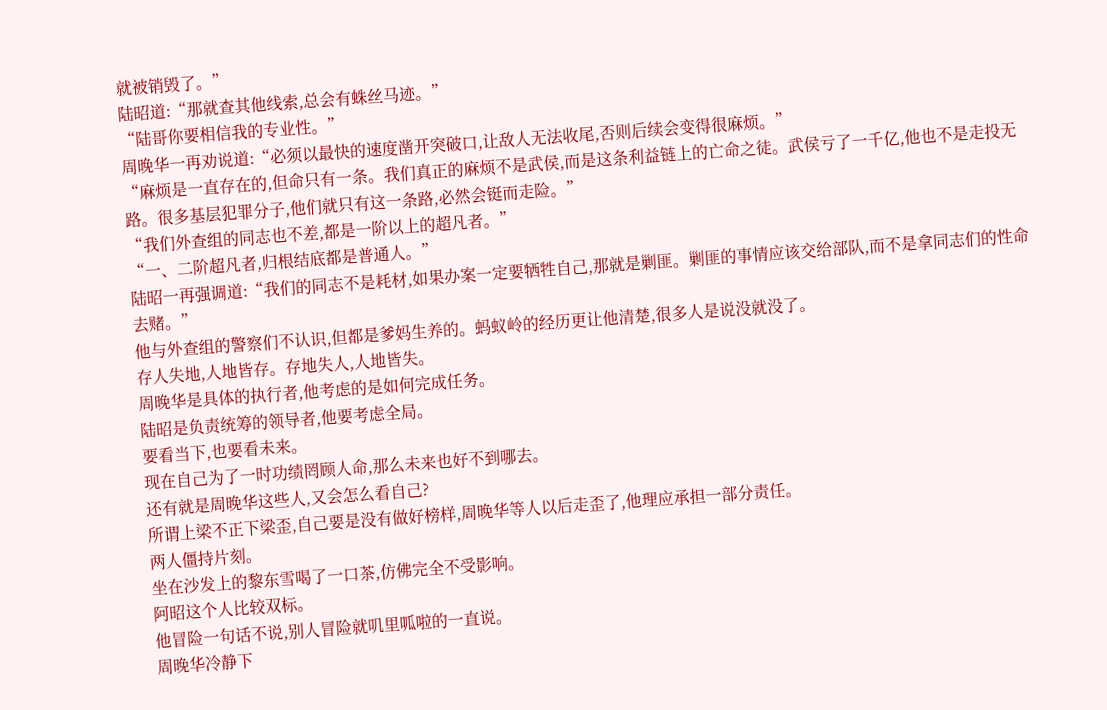就被销毁了。”
陆昭道:“那就查其他线索,总会有蛛丝马迹。”
“陆哥你要相信我的专业性。”
周晚华一再劝说道:“必须以最快的速度凿开突破口,让敌人无法收尾,否则后续会变得很麻烦。”
“麻烦是一直存在的,但命只有一条。我们真正的麻烦不是武侯,而是这条利益链上的亡命之徒。武侯亏了一千亿,他也不是走投无路。很多基层犯罪分子,他们就只有这一条路,必然会铤而走险。”
“我们外查组的同志也不差,都是一阶以上的超凡者。”
“一、二阶超凡者,归根结底都是普通人。”
陆昭一再强调道:“我们的同志不是耗材,如果办案一定要牺牲自己,那就是剿匪。剿匪的事情应该交给部队,而不是拿同志们的性命去赌。”
他与外查组的警察们不认识,但都是爹妈生养的。蚂蚁岭的经历更让他清楚,很多人是说没就没了。
存人失地,人地皆存。存地失人,人地皆失。
周晚华是具体的执行者,他考虑的是如何完成任务。
陆昭是负责统筹的领导者,他要考虑全局。
要看当下,也要看未来。
现在自己为了一时功绩罔顾人命,那么未来也好不到哪去。
还有就是周晚华这些人,又会怎么看自己?
所谓上梁不正下梁歪,自己要是没有做好榜样,周晚华等人以后走歪了,他理应承担一部分责任。
两人僵持片刻。
坐在沙发上的黎东雪喝了一口茶,仿佛完全不受影响。
阿昭这个人比较双标。
他冒险一句话不说,别人冒险就叽里呱啦的一直说。
周晚华冷静下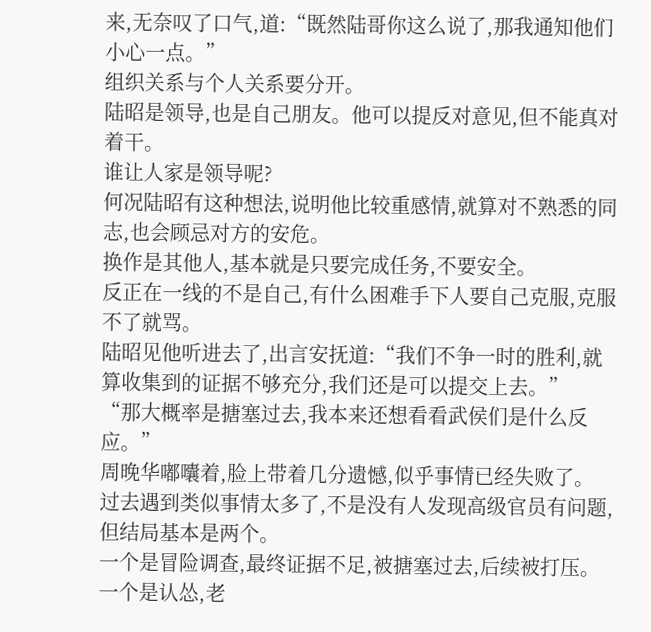来,无奈叹了口气,道:“既然陆哥你这么说了,那我通知他们小心一点。”
组织关系与个人关系要分开。
陆昭是领导,也是自己朋友。他可以提反对意见,但不能真对着干。
谁让人家是领导呢?
何况陆昭有这种想法,说明他比较重感情,就算对不熟悉的同志,也会顾忌对方的安危。
换作是其他人,基本就是只要完成任务,不要安全。
反正在一线的不是自己,有什么困难手下人要自己克服,克服不了就骂。
陆昭见他听进去了,出言安抚道:“我们不争一时的胜利,就算收集到的证据不够充分,我们还是可以提交上去。”
“那大概率是搪塞过去,我本来还想看看武侯们是什么反应。”
周晚华嘟囔着,脸上带着几分遗憾,似乎事情已经失败了。
过去遇到类似事情太多了,不是没有人发现高级官员有问题,但结局基本是两个。
一个是冒险调查,最终证据不足,被搪塞过去,后续被打压。
一个是认怂,老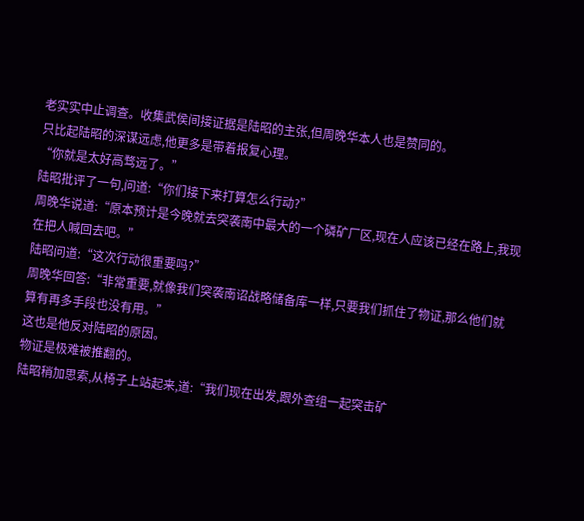老实实中止调查。收集武侯间接证据是陆昭的主张,但周晚华本人也是赞同的。
只比起陆昭的深谋远虑,他更多是带着报复心理。
“你就是太好高骛远了。”
陆昭批评了一句,问道:“你们接下来打算怎么行动?”
周晚华说道:“原本预计是今晚就去突袭南中最大的一个磷矿厂区,现在人应该已经在路上,我现在把人喊回去吧。”
陆昭问道:“这次行动很重要吗?”
周晚华回答:“非常重要,就像我们突袭南诏战略储备库一样,只要我们抓住了物证,那么他们就算有再多手段也没有用。”
这也是他反对陆昭的原因。
物证是极难被推翻的。
陆昭稍加思索,从椅子上站起来,道:“我们现在出发,跟外查组一起突击矿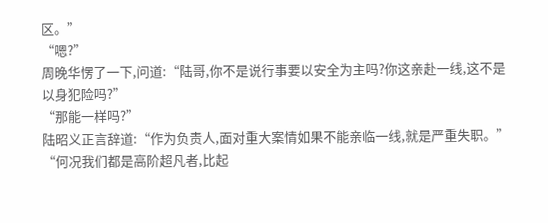区。”
“嗯?”
周晚华愣了一下,问道:“陆哥,你不是说行事要以安全为主吗?你这亲赴一线,这不是以身犯险吗?”
“那能一样吗?”
陆昭义正言辞道:“作为负责人,面对重大案情如果不能亲临一线,就是严重失职。”
“何况我们都是高阶超凡者,比起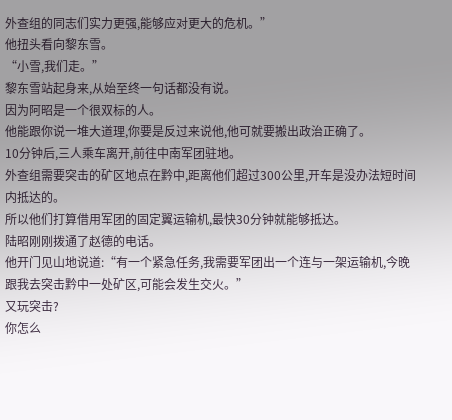外查组的同志们实力更强,能够应对更大的危机。”
他扭头看向黎东雪。
“小雪,我们走。”
黎东雪站起身来,从始至终一句话都没有说。
因为阿昭是一个很双标的人。
他能跟你说一堆大道理,你要是反过来说他,他可就要搬出政治正确了。
10分钟后,三人乘车离开,前往中南军团驻地。
外查组需要突击的矿区地点在黔中,距离他们超过300公里,开车是没办法短时间内抵达的。
所以他们打算借用军团的固定翼运输机,最快30分钟就能够抵达。
陆昭刚刚拨通了赵德的电话。
他开门见山地说道:“有一个紧急任务,我需要军团出一个连与一架运输机,今晚跟我去突击黔中一处矿区,可能会发生交火。”
又玩突击?
你怎么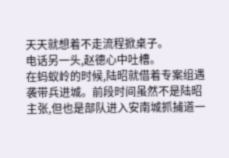天天就想着不走流程掀桌子。
电话另一头,赵德心中吐槽。
在蚂蚁岭的时候,陆昭就借着专案组遇袭带兵进城。前段时间虽然不是陆昭主张,但也是部队进入安南城抓捕道一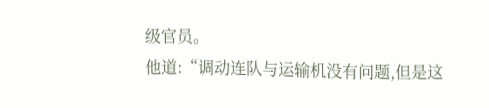级官员。
他道:“调动连队与运输机没有问题,但是这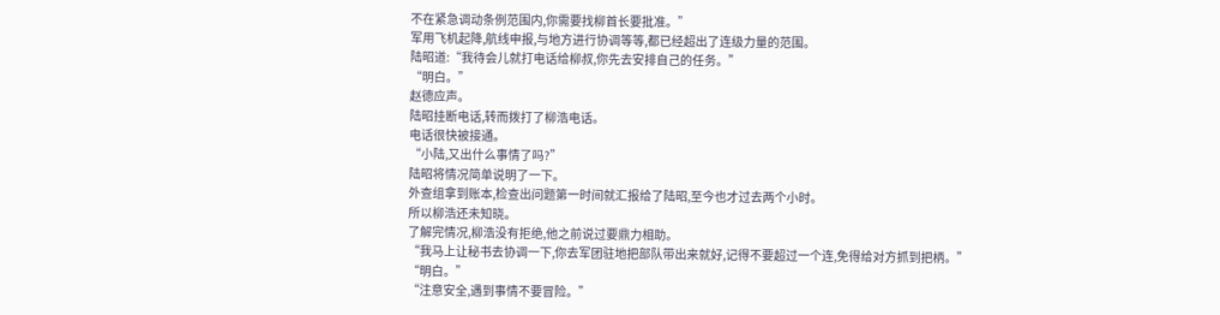不在紧急调动条例范围内,你需要找柳首长要批准。”
军用飞机起降,航线申报,与地方进行协调等等,都已经超出了连级力量的范围。
陆昭道:“我待会儿就打电话给柳叔,你先去安排自己的任务。”
“明白。”
赵德应声。
陆昭挂断电话,转而拨打了柳浩电话。
电话很快被接通。
“小陆,又出什么事情了吗?”
陆昭将情况简单说明了一下。
外查组拿到账本,检查出问题第一时间就汇报给了陆昭,至今也才过去两个小时。
所以柳浩还未知晓。
了解完情况,柳浩没有拒绝,他之前说过要鼎力相助。
“我马上让秘书去协调一下,你去军团驻地把部队带出来就好,记得不要超过一个连,免得给对方抓到把柄。”
“明白。”
“注意安全,遇到事情不要冒险。”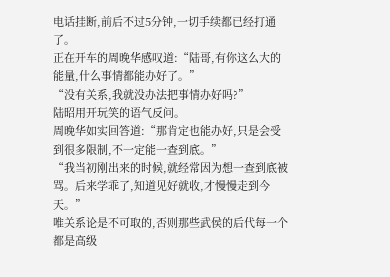电话挂断,前后不过5分钟,一切手续都已经打通了。
正在开车的周晚华感叹道:“陆哥,有你这么大的能量,什么事情都能办好了。”
“没有关系,我就没办法把事情办好吗?”
陆昭用开玩笑的语气反问。
周晚华如实回答道:“那肯定也能办好,只是会受到很多限制,不一定能一查到底。”
“我当初刚出来的时候,就经常因为想一查到底被骂。后来学乖了,知道见好就收,才慢慢走到今天。”
唯关系论是不可取的,否则那些武侯的后代每一个都是高级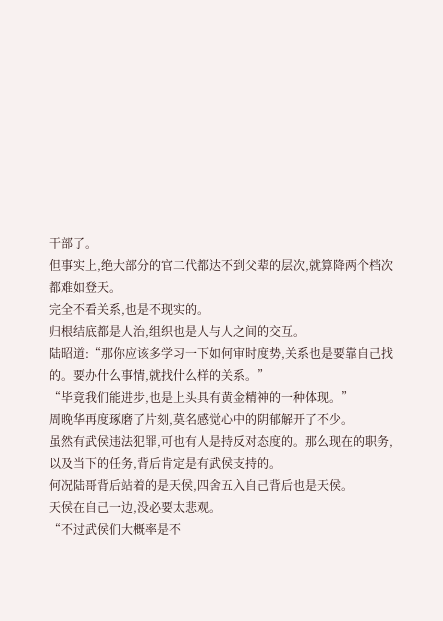干部了。
但事实上,绝大部分的官二代都达不到父辈的层次,就算降两个档次都难如登天。
完全不看关系,也是不现实的。
归根结底都是人治,组织也是人与人之间的交互。
陆昭道:“那你应该多学习一下如何审时度势,关系也是要靠自己找的。要办什么事情,就找什么样的关系。”
“毕竟我们能进步,也是上头具有黄金精神的一种体现。”
周晚华再度琢磨了片刻,莫名感觉心中的阴郁解开了不少。
虽然有武侯违法犯罪,可也有人是持反对态度的。那么现在的职务,以及当下的任务,背后肯定是有武侯支持的。
何况陆哥背后站着的是天侯,四舍五入自己背后也是天侯。
天侯在自己一边,没必要太悲观。
“不过武侯们大概率是不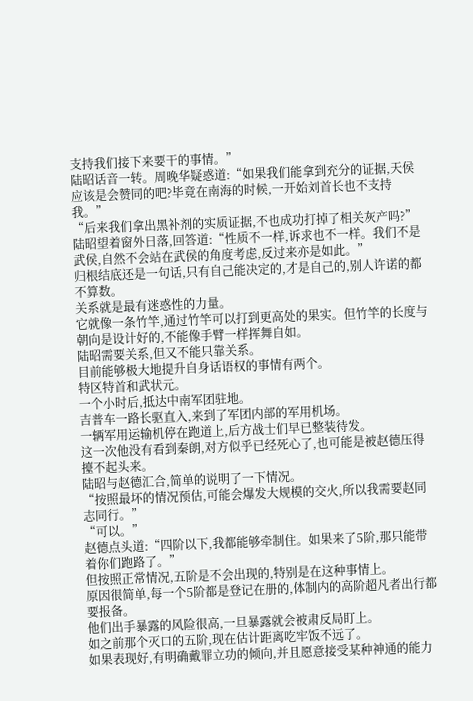支持我们接下来要干的事情。”
陆昭话音一转。周晚华疑惑道:“如果我们能拿到充分的证据,天侯应该是会赞同的吧?毕竟在南海的时候,一开始刘首长也不支持我。”
“后来我们拿出黑补剂的实质证据,不也成功打掉了相关灰产吗?”
陆昭望着窗外日落,回答道:“性质不一样,诉求也不一样。我们不是武侯,自然不会站在武侯的角度考虑,反过来亦是如此。”
归根结底还是一句话,只有自己能决定的,才是自己的,别人许诺的都不算数。
关系就是最有迷惑性的力量。
它就像一条竹竿,通过竹竿可以打到更高处的果实。但竹竿的长度与朝向是设计好的,不能像手臂一样挥舞自如。
陆昭需要关系,但又不能只靠关系。
目前能够极大地提升自身话语权的事情有两个。
特区特首和武状元。
一个小时后,抵达中南军团驻地。
吉普车一路长驱直入,来到了军团内部的军用机场。
一辆军用运输机停在跑道上,后方战士们早已整装待发。
这一次他没有看到秦朗,对方似乎已经死心了,也可能是被赵德压得擡不起头来。
陆昭与赵德汇合,简单的说明了一下情况。
“按照最坏的情况预估,可能会爆发大规模的交火,所以我需要赵同志同行。”
“可以。”
赵德点头道:“四阶以下,我都能够牵制住。如果来了5阶,那只能带着你们跑路了。”
但按照正常情况,五阶是不会出现的,特别是在这种事情上。
原因很简单,每一个5阶都是登记在册的,体制内的高阶超凡者出行都要报备。
他们出手暴露的风险很高,一旦暴露就会被肃反局盯上。
如之前那个灭口的五阶,现在估计距离吃牢饭不远了。
如果表现好,有明确戴罪立功的倾向,并且愿意接受某种神通的能力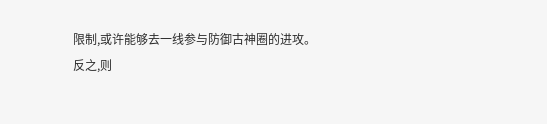限制,或许能够去一线参与防御古神圈的进攻。
反之,则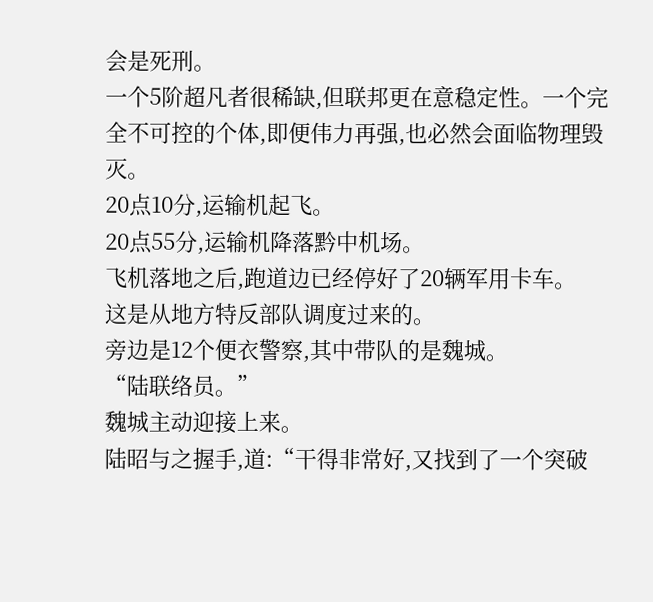会是死刑。
一个5阶超凡者很稀缺,但联邦更在意稳定性。一个完全不可控的个体,即便伟力再强,也必然会面临物理毁灭。
20点10分,运输机起飞。
20点55分,运输机降落黔中机场。
飞机落地之后,跑道边已经停好了20辆军用卡车。
这是从地方特反部队调度过来的。
旁边是12个便衣警察,其中带队的是魏城。
“陆联络员。”
魏城主动迎接上来。
陆昭与之握手,道:“干得非常好,又找到了一个突破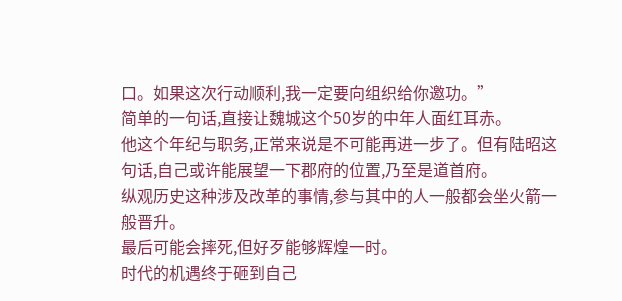口。如果这次行动顺利,我一定要向组织给你邀功。”
简单的一句话,直接让魏城这个50岁的中年人面红耳赤。
他这个年纪与职务,正常来说是不可能再进一步了。但有陆昭这句话,自己或许能展望一下郡府的位置,乃至是道首府。
纵观历史这种涉及改革的事情,参与其中的人一般都会坐火箭一般晋升。
最后可能会摔死,但好歹能够辉煌一时。
时代的机遇终于砸到自己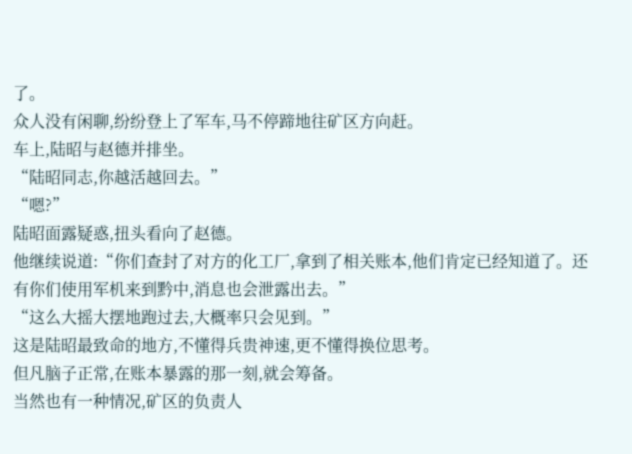了。
众人没有闲聊,纷纷登上了军车,马不停蹄地往矿区方向赶。
车上,陆昭与赵德并排坐。
“陆昭同志,你越活越回去。”
“嗯?”
陆昭面露疑惑,扭头看向了赵德。
他继续说道:“你们查封了对方的化工厂,拿到了相关账本,他们肯定已经知道了。还有你们使用军机来到黔中,消息也会泄露出去。”
“这么大摇大摆地跑过去,大概率只会见到。”
这是陆昭最致命的地方,不懂得兵贵神速,更不懂得换位思考。
但凡脑子正常,在账本暴露的那一刻,就会筹备。
当然也有一种情况,矿区的负责人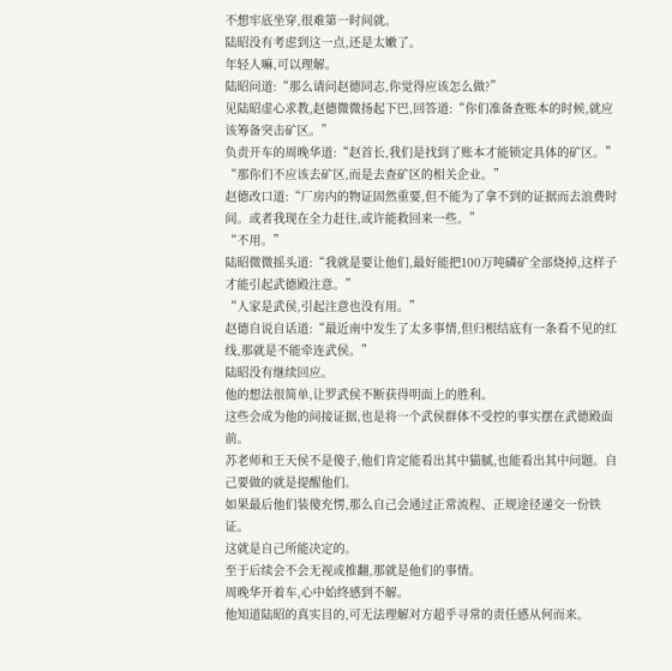不想牢底坐穿,很难第一时间就。
陆昭没有考虑到这一点,还是太嫩了。
年轻人嘛,可以理解。
陆昭问道:“那么请问赵德同志,你觉得应该怎么做?”
见陆昭虚心求教,赵德微微扬起下巴,回答道:“你们准备查账本的时候,就应该筹备突击矿区。”
负责开车的周晚华道:“赵首长,我们是找到了账本才能锁定具体的矿区。”
“那你们不应该去矿区,而是去查矿区的相关企业。”
赵德改口道:“厂房内的物证固然重要,但不能为了拿不到的证据而去浪费时间。或者我现在全力赶往,或许能救回来一些。”
“不用。”
陆昭微微摇头道:“我就是要让他们,最好能把100万吨磷矿全部烧掉,这样子才能引起武德殿注意。”
“人家是武侯,引起注意也没有用。”
赵德自说自话道:“最近南中发生了太多事情,但归根结底有一条看不见的红线,那就是不能牵连武侯。”
陆昭没有继续回应。
他的想法很简单,让罗武侯不断获得明面上的胜利。
这些会成为他的间接证据,也是将一个武侯群体不受控的事实摆在武德殿面前。
苏老师和王天侯不是傻子,他们肯定能看出其中猫腻,也能看出其中问题。自己要做的就是提醒他们。
如果最后他们装傻充愣,那么自己会通过正常流程、正规途径递交一份铁证。
这就是自己所能决定的。
至于后续会不会无视或推翻,那就是他们的事情。
周晚华开着车,心中始终感到不解。
他知道陆昭的真实目的,可无法理解对方超乎寻常的责任感从何而来。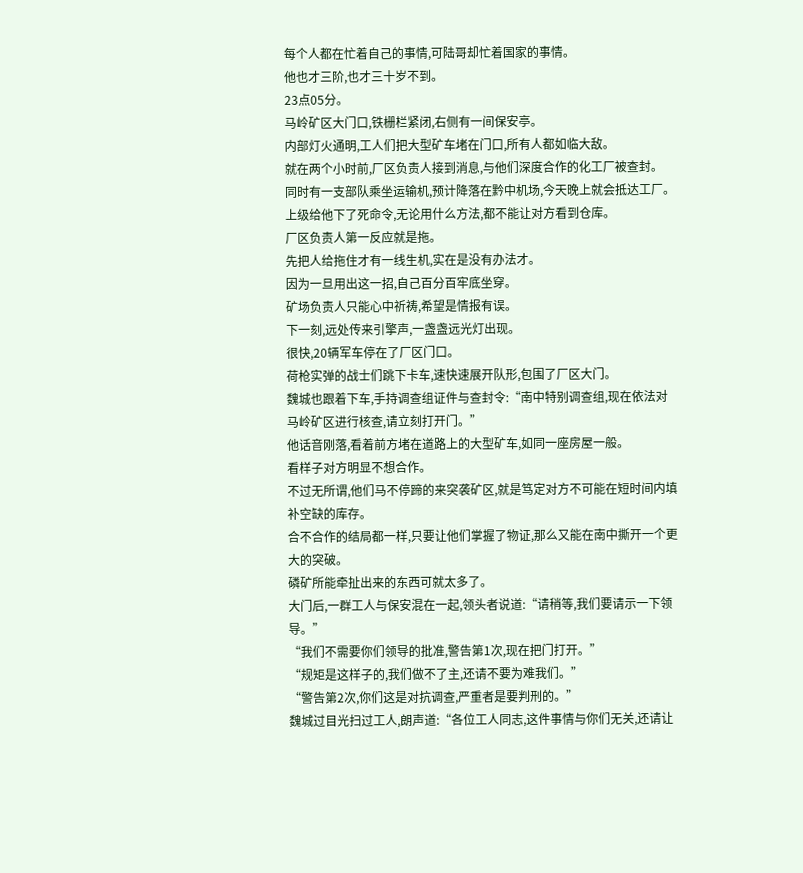每个人都在忙着自己的事情,可陆哥却忙着国家的事情。
他也才三阶,也才三十岁不到。
23点05分。
马岭矿区大门口,铁栅栏紧闭,右侧有一间保安亭。
内部灯火通明,工人们把大型矿车堵在门口,所有人都如临大敌。
就在两个小时前,厂区负责人接到消息,与他们深度合作的化工厂被查封。
同时有一支部队乘坐运输机,预计降落在黔中机场,今天晚上就会抵达工厂。
上级给他下了死命令,无论用什么方法,都不能让对方看到仓库。
厂区负责人第一反应就是拖。
先把人给拖住才有一线生机,实在是没有办法才。
因为一旦用出这一招,自己百分百牢底坐穿。
矿场负责人只能心中祈祷,希望是情报有误。
下一刻,远处传来引擎声,一盏盏远光灯出现。
很快,20辆军车停在了厂区门口。
荷枪实弹的战士们跳下卡车,速快速展开队形,包围了厂区大门。
魏城也跟着下车,手持调查组证件与查封令:“南中特别调查组,现在依法对马岭矿区进行核查,请立刻打开门。”
他话音刚落,看着前方堵在道路上的大型矿车,如同一座房屋一般。
看样子对方明显不想合作。
不过无所谓,他们马不停蹄的来突袭矿区,就是笃定对方不可能在短时间内填补空缺的库存。
合不合作的结局都一样,只要让他们掌握了物证,那么又能在南中撕开一个更大的突破。
磷矿所能牵扯出来的东西可就太多了。
大门后,一群工人与保安混在一起,领头者说道:“请稍等,我们要请示一下领导。”
“我们不需要你们领导的批准,警告第1次,现在把门打开。”
“规矩是这样子的,我们做不了主,还请不要为难我们。”
“警告第2次,你们这是对抗调查,严重者是要判刑的。”
魏城过目光扫过工人,朗声道:“各位工人同志,这件事情与你们无关,还请让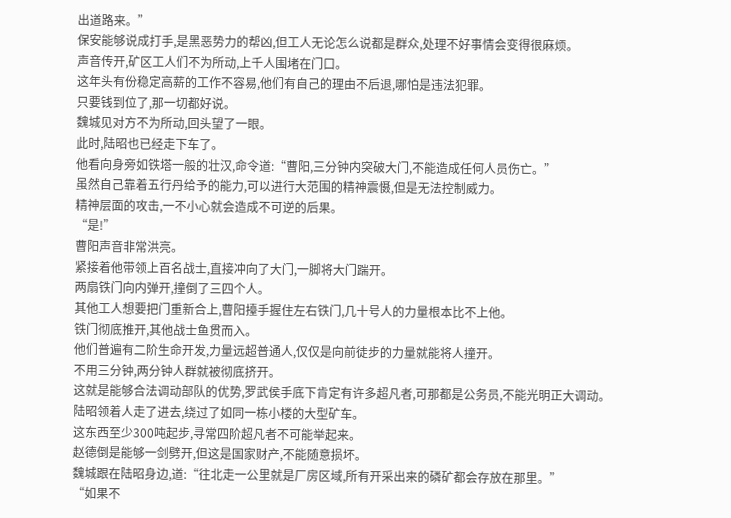出道路来。”
保安能够说成打手,是黑恶势力的帮凶,但工人无论怎么说都是群众,处理不好事情会变得很麻烦。
声音传开,矿区工人们不为所动,上千人围堵在门口。
这年头有份稳定高薪的工作不容易,他们有自己的理由不后退,哪怕是违法犯罪。
只要钱到位了,那一切都好说。
魏城见对方不为所动,回头望了一眼。
此时,陆昭也已经走下车了。
他看向身旁如铁塔一般的壮汉,命令道:“曹阳,三分钟内突破大门,不能造成任何人员伤亡。”
虽然自己靠着五行丹给予的能力,可以进行大范围的精神震慑,但是无法控制威力。
精神层面的攻击,一不小心就会造成不可逆的后果。
“是!”
曹阳声音非常洪亮。
紧接着他带领上百名战士,直接冲向了大门,一脚将大门踹开。
两扇铁门向内弹开,撞倒了三四个人。
其他工人想要把门重新合上,曹阳擡手握住左右铁门,几十号人的力量根本比不上他。
铁门彻底推开,其他战士鱼贯而入。
他们普遍有二阶生命开发,力量远超普通人,仅仅是向前徒步的力量就能将人撞开。
不用三分钟,两分钟人群就被彻底挤开。
这就是能够合法调动部队的优势,罗武侯手底下肯定有许多超凡者,可那都是公务员,不能光明正大调动。
陆昭领着人走了进去,绕过了如同一栋小楼的大型矿车。
这东西至少300吨起步,寻常四阶超凡者不可能举起来。
赵德倒是能够一剑劈开,但这是国家财产,不能随意损坏。
魏城跟在陆昭身边,道:“往北走一公里就是厂房区域,所有开采出来的磷矿都会存放在那里。”
“如果不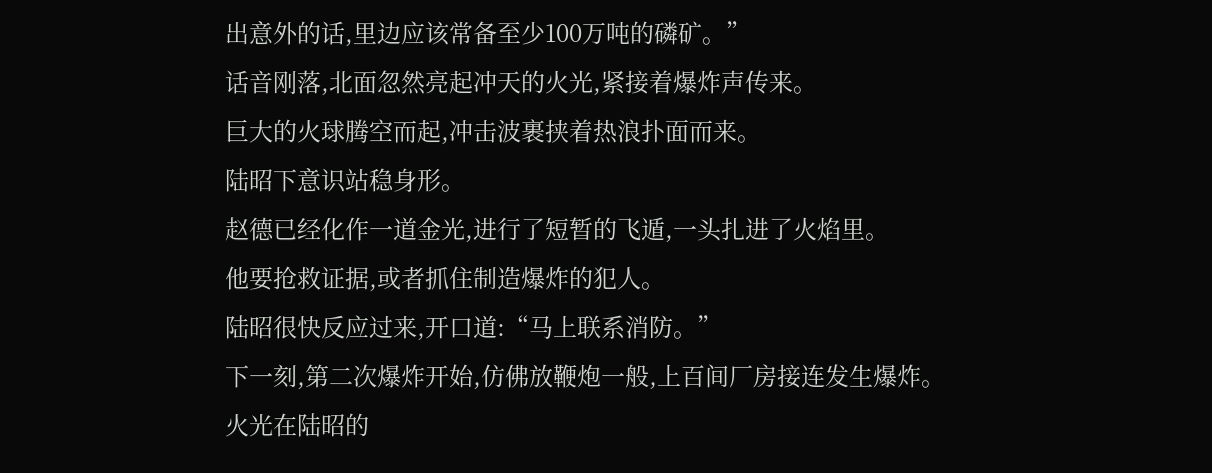出意外的话,里边应该常备至少100万吨的磷矿。”
话音刚落,北面忽然亮起冲天的火光,紧接着爆炸声传来。
巨大的火球腾空而起,冲击波裹挟着热浪扑面而来。
陆昭下意识站稳身形。
赵德已经化作一道金光,进行了短暂的飞遁,一头扎进了火焰里。
他要抢救证据,或者抓住制造爆炸的犯人。
陆昭很快反应过来,开口道:“马上联系消防。”
下一刻,第二次爆炸开始,仿佛放鞭炮一般,上百间厂房接连发生爆炸。
火光在陆昭的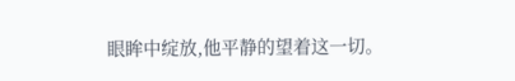眼眸中绽放,他平静的望着这一切。